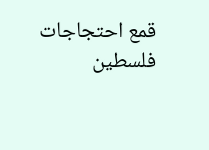قمع احتجاجات فلسطين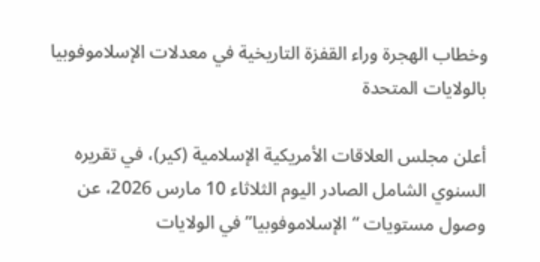وخطاب الهجرة وراء القفزة التاريخية في معدلات الإسلاموفوبيا بالولايات المتحدة

أعلن مجلس العلاقات الأمريكية الإسلامية (كير)، في تقريره السنوي الشامل الصادر اليوم الثلاثاء 10 مارس 2026، عن وصول مستويات “الإسلاموفوبيا” في الولايات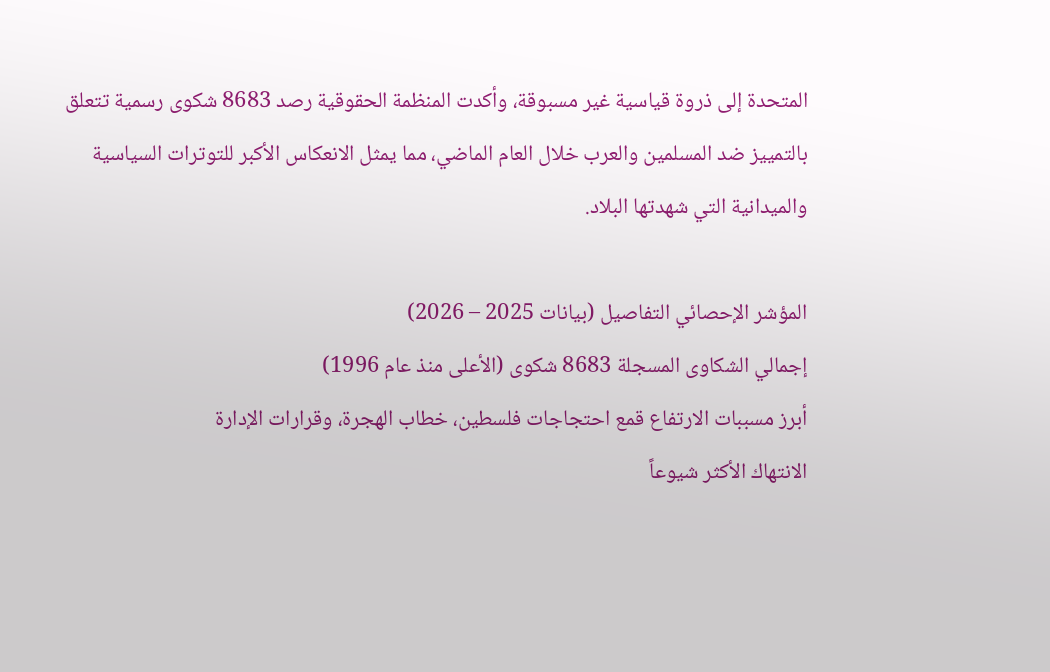المتحدة إلى ذروة قياسية غير مسبوقة، وأكدت المنظمة الحقوقية رصد 8683 شكوى رسمية تتعلق بالتمييز ضد المسلمين والعرب خلال العام الماضي، مما يمثل الانعكاس الأكبر للتوترات السياسية والميدانية التي شهدتها البلاد.

المؤشر الإحصائي التفاصيل (بيانات 2025 – 2026)
إجمالي الشكاوى المسجلة 8683 شكوى (الأعلى منذ عام 1996)
أبرز مسببات الارتفاع قمع احتجاجات فلسطين، خطاب الهجرة، وقرارات الإدارة
الانتهاك الأكثر شيوعاً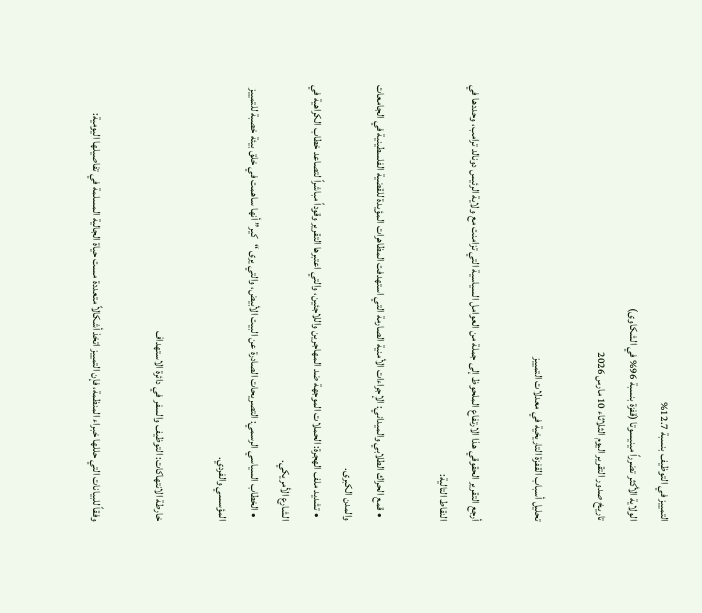التمييز في التوظيف بنسبة 12.7%
الولاية الأكثر تضرراً مينيسوتا (قفزة بنسبة 96% في الشكاوى)
تاريخ صدور التقرير اليوم الثلاثاء 10 مارس 2026

تحليل أسباب القفزة التاريخية في معدلات التمييز

أرجع التقرير الحقوقي هذا الارتفاع الملحوظ إلى جملة من العوامل السياسية التي تزامنت مع ولاية الرئيس دونالد ترامب، وحددها في النقاط التالية:

  • قمع الحراك الطلابي والميداني: الإجراءات الأمنية الصارمة التي استهدفت المظاهرات المؤيدة للقضية الفلسطينية في الجامعات والمدن الكبرى.
  • تشديد ملف الهجرة: الحملات الموجهة ضد المهاجرين واللاجئين، والتي اعتبرها التقرير وقوداً مباشراً لتصاعد خطاب الكراهية في الشارع الأمريكي.
  • الخطاب السياسي الرسمي: التصريحات الصادرة عن البيت الأبيض، والتي يرى “كير” أنها ساهمت في خلق بيئة خصبة للتمييز المؤسسي والفردي.

خارطة الانتهاكات: التوظيف والسفر في دائرة الاستهداف

وفقاً للبيانات التي حللها خبراء المنظمة، فإن التمييز اتخذ أشكالاً متعددة مست حياة الجالية المسلمة في تفاصيلها اليومية: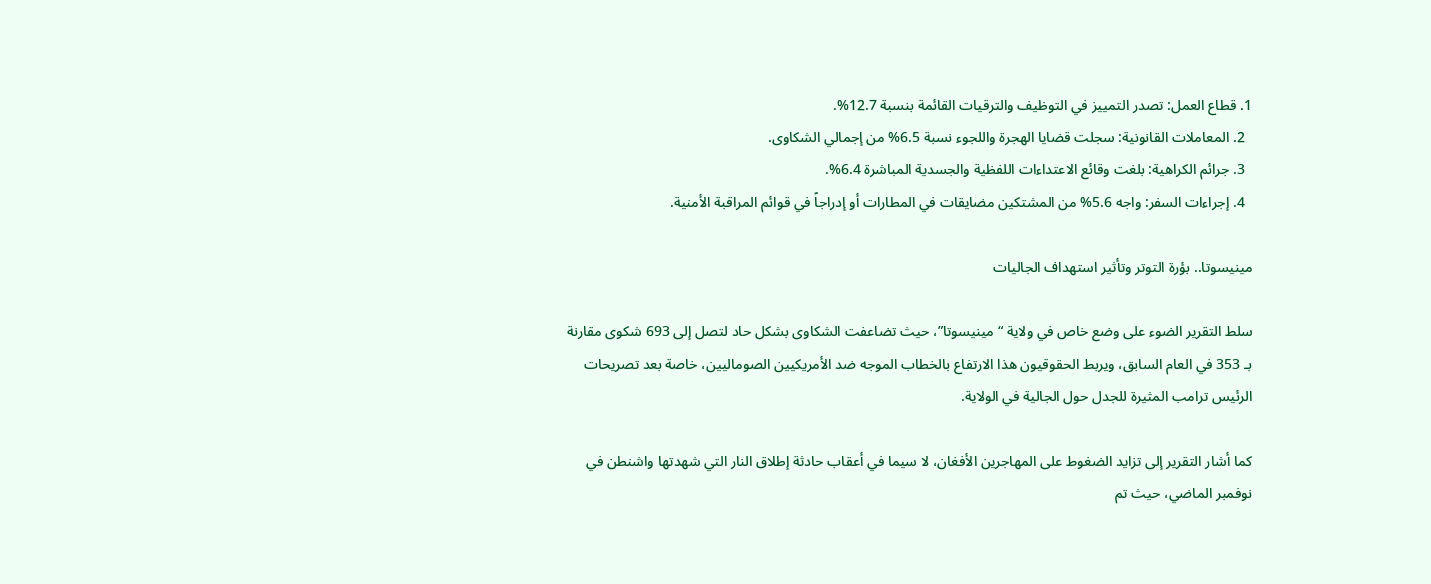1. قطاع العمل: تصدر التمييز في التوظيف والترقيات القائمة بنسبة 12.7%.
  2. المعاملات القانونية: سجلت قضايا الهجرة واللجوء نسبة 6.5% من إجمالي الشكاوى.
  3. جرائم الكراهية: بلغت وقائع الاعتداءات اللفظية والجسدية المباشرة 6.4%.
  4. إجراءات السفر: واجه 5.6% من المشتكين مضايقات في المطارات أو إدراجاً في قوائم المراقبة الأمنية.

مينيسوتا.. بؤرة التوتر وتأثير استهداف الجاليات

سلط التقرير الضوء على وضع خاص في ولاية “مينيسوتا”، حيث تضاعفت الشكاوى بشكل حاد لتصل إلى 693 شكوى مقارنة بـ 353 في العام السابق، ويربط الحقوقيون هذا الارتفاع بالخطاب الموجه ضد الأمريكيين الصوماليين، خاصة بعد تصريحات الرئيس ترامب المثيرة للجدل حول الجالية في الولاية.

كما أشار التقرير إلى تزايد الضغوط على المهاجرين الأفغان، لا سيما في أعقاب حادثة إطلاق النار التي شهدتها واشنطن في نوفمبر الماضي، حيث تم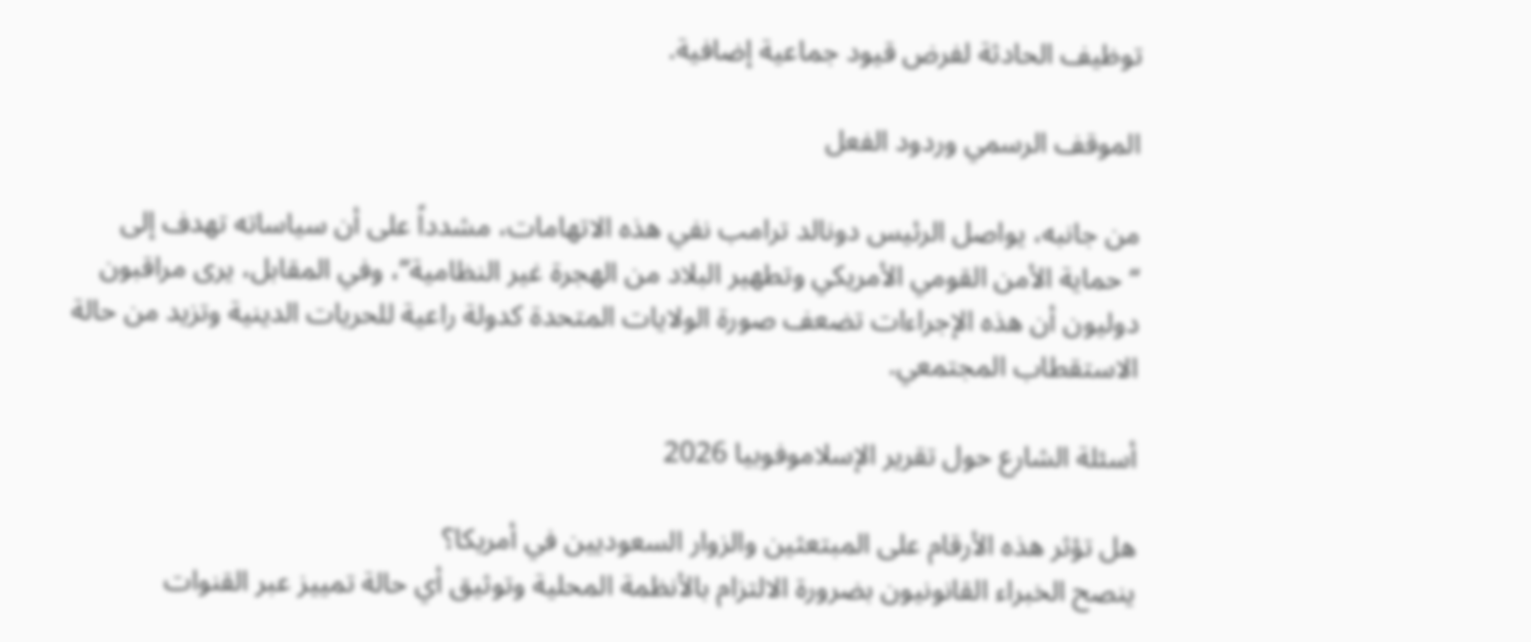توظيف الحادثة لفرض قيود جماعية إضافية.

الموقف الرسمي وردود الفعل

من جانبه، يواصل الرئيس دونالد ترامب نفي هذه الاتهامات، مشدداً على أن سياساته تهدف إلى “حماية الأمن القومي الأمريكي وتطهير البلاد من الهجرة غير النظامية”، وفي المقابل، يرى مراقبون دوليون أن هذه الإجراءات تضعف صورة الولايات المتحدة كدولة راعية للحريات الدينية وتزيد من حالة الاستقطاب المجتمعي.

أسئلة الشارع حول تقرير الإسلاموفوبيا 2026

هل تؤثر هذه الأرقام على المبتعثين والزوار السعوديين في أمريكا؟
ينصح الخبراء القانونيون بضرورة الالتزام بالأنظمة المحلية وتوثيق أي حالة تمييز عبر القنوات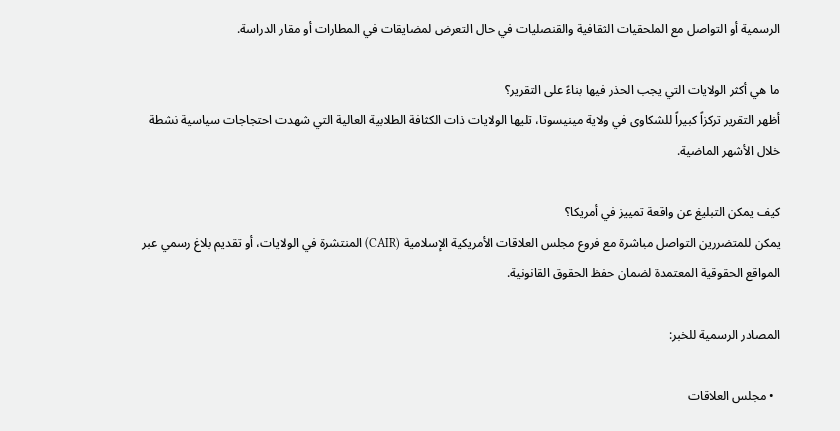الرسمية أو التواصل مع الملحقيات الثقافية والقنصليات في حال التعرض لمضايقات في المطارات أو مقار الدراسة.

ما هي أكثر الولايات التي يجب الحذر فيها بناءً على التقرير؟
أظهر التقرير تركزاً كبيراً للشكاوى في ولاية مينيسوتا، تليها الولايات ذات الكثافة الطلابية العالية التي شهدت احتجاجات سياسية نشطة خلال الأشهر الماضية.

كيف يمكن التبليغ عن واقعة تمييز في أمريكا؟
يمكن للمتضررين التواصل مباشرة مع فروع مجلس العلاقات الأمريكية الإسلامية (CAIR) المنتشرة في الولايات، أو تقديم بلاغ رسمي عبر المواقع الحقوقية المعتمدة لضمان حفظ الحقوق القانونية.

المصادر الرسمية للخبر:

  • مجلس العلاقات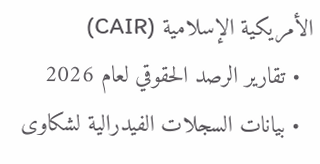الأمريكية الإسلامية (CAIR)
  • تقارير الرصد الحقوقي لعام 2026
  • بيانات السجلات الفيدرالية لشكاوى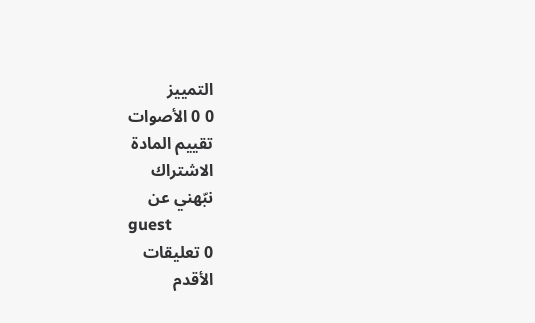التمييز
0 0 الأصوات
تقييم المادة
الاشتراك
نبّهني عن
guest
0 تعليقات
الأقدم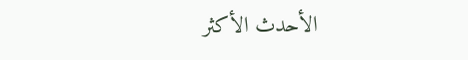الأحدث الأكثر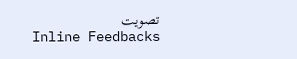تصويت
Inline Feedbacks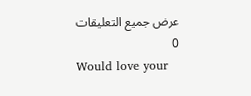عرض جميع التعليقات
0
Would love your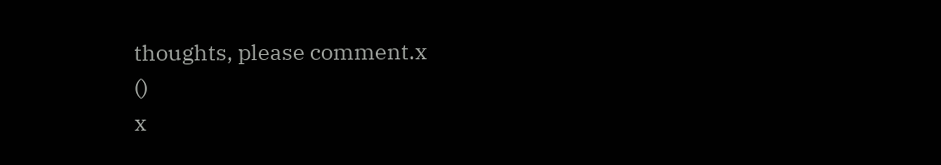thoughts, please comment.x
()
x